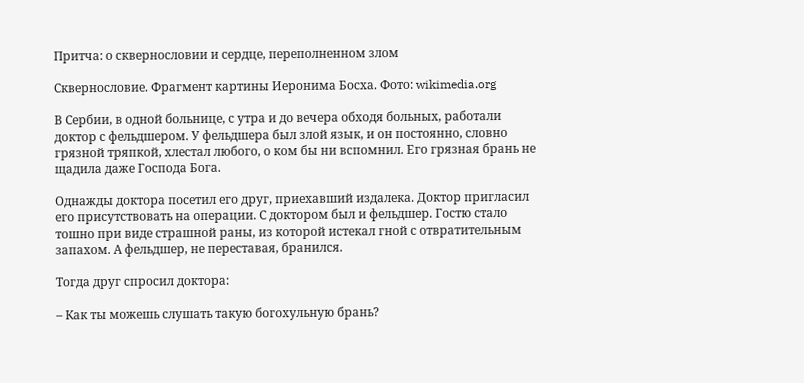Притча: о сквернословии и сердце, переполненном злом

Сквернословие. Фрагмент картины Иеронима Босха. Фото: wikimedia.org

В Сербии, в одной больнице, с утра и до вечера обходя больных, работали доктор с фельдшером. У фельдшера был злой язык, и он постоянно, словно грязной тряпкой, хлестал любого, о ком бы ни вспомнил. Его грязная брань не щадила даже Господа Бога.

Однажды доктора посетил его друг, приехавший издалека. Доктор пригласил его присутствовать на операции. С доктором был и фельдшер. Гостю стало тошно при виде страшной раны, из которой истекал гной с отвратительным запахом. А фельдшер, не переставая, бранился.

Тогда друг спросил доктора:

– Как ты можешь слушать такую богохульную брань?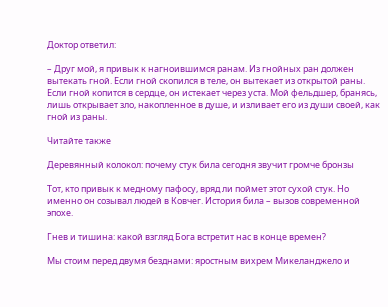Доктор ответил:

– Друг мой, я привык к нагноившимся ранам. Из гнойных ран должен вытекать гной. Если гной скопился в теле, он вытекает из открытой раны. Если гной копится в сердце, он истекает через уста. Мой фельдшер, бранясь, лишь открывает зло, накопленное в душе, и изливает его из души своей, как гной из раны.

Читайте также

Деревянный колокол: почему стук била сегодня звучит громче бронзы

Тот, кто привык к медному пафосу, вряд ли поймет этот сухой стук. Но именно он созывал людей в Ковчег. История била – вызов современной эпохе.

Гнев и тишина: какой взгляд Бога встретит нас в конце времен?

Мы стоим перед двумя безднами: яростным вихрем Микеланджело и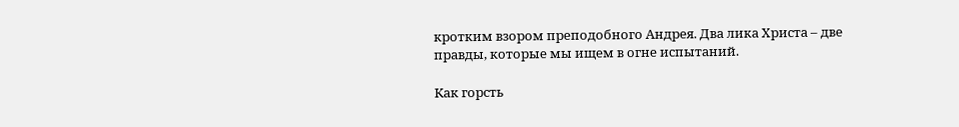кротким взором преподобного Андрея. Два лика Христа – две правды, которые мы ищем в огне испытаний.

Как горсть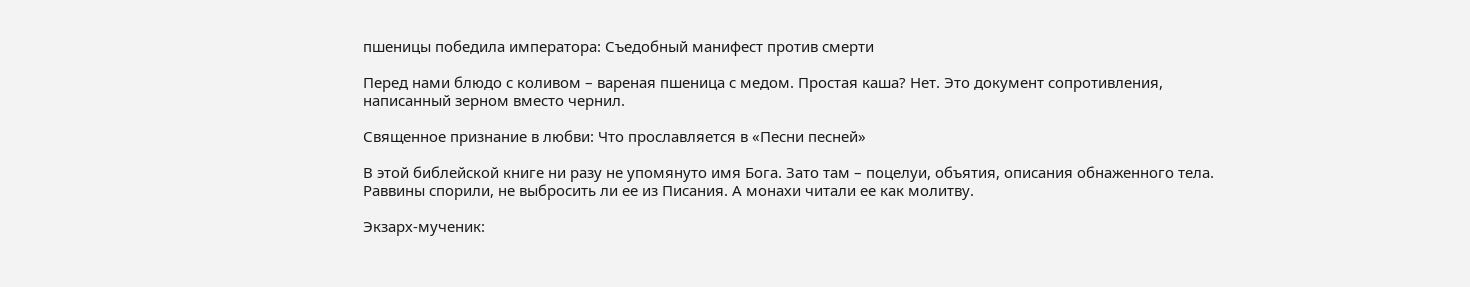пшеницы победила императора: Съедобный манифест против смерти

Перед нами блюдо с коливом – вареная пшеница с медом. Простая каша? Нет. Это документ сопротивления, написанный зерном вместо чернил.

Священное признание в любви: Что прославляется в «Песни песней»

В этой библейской книге ни разу не упомянуто имя Бога. Зато там – поцелуи, объятия, описания обнаженного тела. Раввины спорили, не выбросить ли ее из Писания. А монахи читали ее как молитву.

Экзарх-мученик: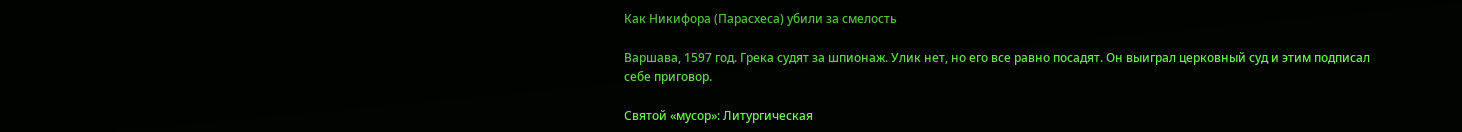Как Никифора (Парасхеса) убили за смелость

Варшава, 1597 год. Грека судят за шпионаж. Улик нет, но его все равно посадят. Он выиграл церковный суд и этим подписал себе приговор.

Святой «мусор»: Литургическая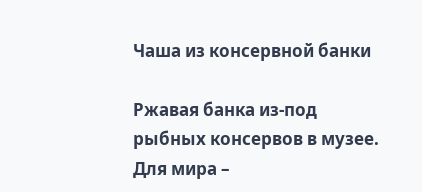Чаша из консервной банки

Ржавая банка из-под рыбных консервов в музее. Для мира –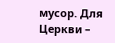мусор. Для Церкви –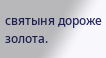святыня дороже золота.